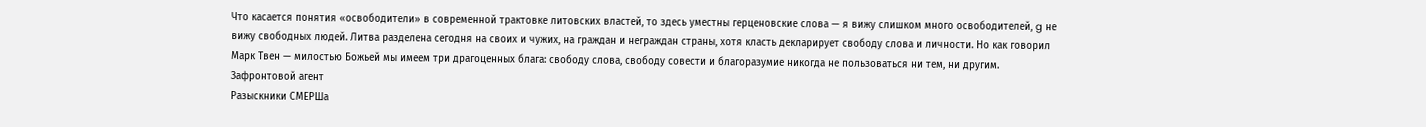Что касается понятия «освободители» в современной трактовке литовских властей, то здесь уместны герценовские слова — я вижу слишком много освободителей, g не вижу свободных людей. Литва разделена сегодня на своих и чужих, на граждан и неграждан страны, хотя класть декларирует свободу слова и личности. Но как говорил Марк Твен — милостью Божьей мы имеем три драгоценных блага: свободу слова, свободу совести и благоразумие никогда не пользоваться ни тем, ни другим.
Зафронтовой агент
Разыскники СМЕРШа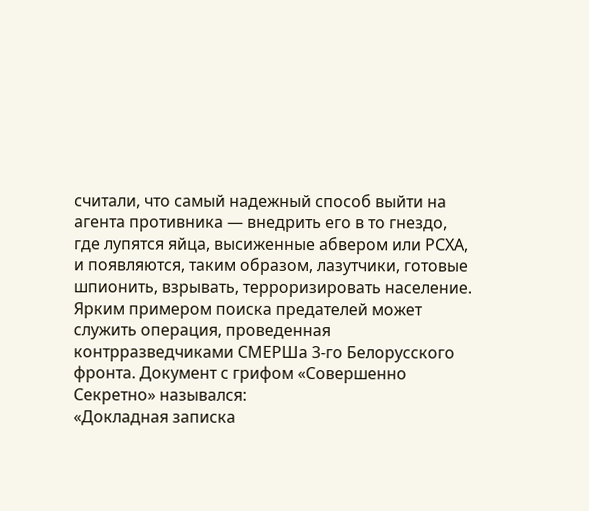считали, что самый надежный способ выйти на агента противника — внедрить его в то гнездо, где лупятся яйца, высиженные абвером или РСХА, и появляются, таким образом, лазутчики, готовые шпионить, взрывать, терроризировать население.
Ярким примером поиска предателей может служить операция, проведенная контрразведчиками СМЕРШа 3-го Белорусского фронта. Документ с грифом «Совершенно Секретно» назывался:
«Докладная записка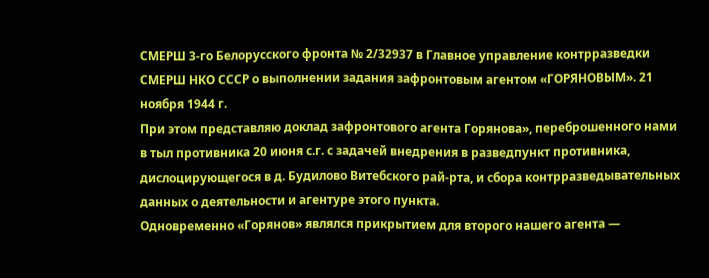СМЕРШ 3-го Белорусского фронта № 2/32937 в Главное управление контрразведки СМЕРШ НКО СССР о выполнении задания зафронтовым агентом «ГОРЯНОВЫМ». 21 ноября 1944 г.
При этом представляю доклад зафронтового агента Горянова», переброшенного нами в тыл противника 20 июня с.г. с задачей внедрения в разведпункт противника, дислоцирующегося в д. Будилово Витебского рай-рта, и сбора контрразведывательных данных о деятельности и агентуре этого пункта.
Одновременно «Горянов» являлся прикрытием для второго нашего агента —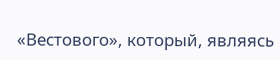«Вестового», который, являясь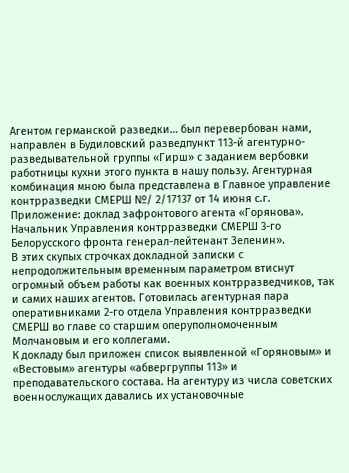Агентом германской разведки… был перевербован нами, направлен в Будиловский разведпункт 113-й агентурно-разведывательной группы «Гирш» с заданием вербовки работницы кухни этого пункта в нашу пользу. Агентурная комбинация мною была представлена в Главное управление контрразведки СМЕРШ №/ 2/17137 от 14 июня с.г.
Приложение: доклад зафронтового агента «Горянова».
Начальник Управления контрразведки СМЕРШ 3-го
Белорусского фронта генерал-лейтенант Зеленин».
В этих скупых строчках докладной записки с непродолжительным временным параметром втиснут огромный объем работы как военных контрразведчиков, так и самих наших агентов. Готовилась агентурная пара оперативниками 2-го отдела Управления контрразведки СМЕРШ во главе со старшим оперуполномоченным Молчановым и его коллегами.
К докладу был приложен список выявленной «Горяновым» и «Вестовым» агентуры «абвергруппы 113» и преподавательского состава. На агентуру из числа советских военнослужащих давались их установочные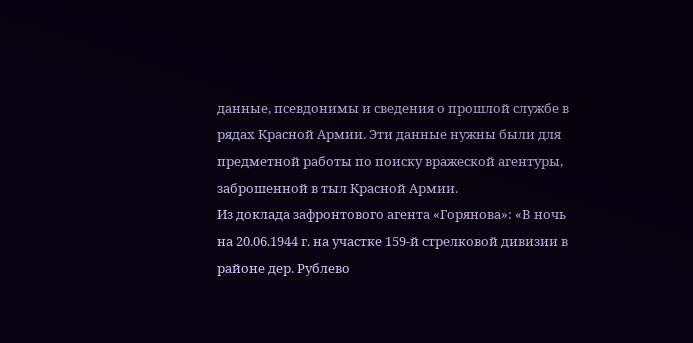данные, псевдонимы и сведения о прошлой службе в рядах Красной Армии. Эти данные нужны были для предметной работы по поиску вражеской агентуры, заброшенной в тыл Красной Армии.
Из доклада зафронтового агента «Горянова»: «В ночь на 20.06.1944 г. на участке 159-й стрелковой дивизии в районе дер. Рублево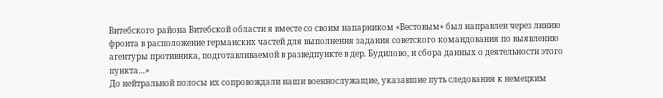Витебского района Витебской области я вместе со своим напарником «Вестовым» был направлен через линию фронта в расположение германских частей для выполнения задания советского командования по выявлению агентуры противника, подготавливаемой в разведпункте в дер. Будилово, и сбора данных о деятельности этого пункта…»
До нейтральной полосы их сопровождали наши военнослужащие, указавшие путь следования к немецким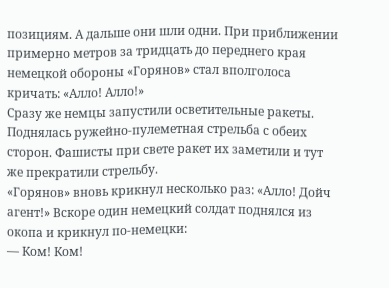позициям. А дальше они шли одни. При приближении примерно метров за тридцать до переднего края немецкой обороны «Горянов» стал вполголоса кричать: «Алло! Алло!»
Сразу же немцы запустили осветительные ракеты. Поднялась ружейно-пулеметная стрельба с обеих сторон. Фашисты при свете ракет их заметили и тут же прекратили стрельбу.
«Горянов» вновь крикнул несколько раз: «Алло! Дойч агент!» Вскоре один немецкий солдат поднялся из окопа и крикнул по-немецки:
— Ком! Ком!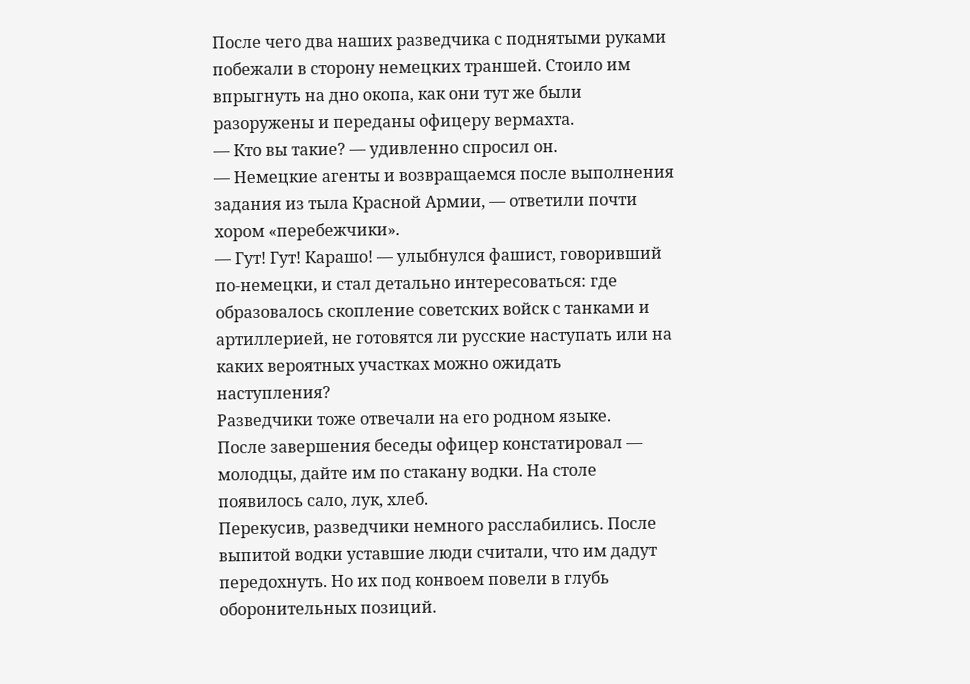После чего два наших разведчика с поднятыми руками побежали в сторону немецких траншей. Стоило им впрыгнуть на дно окопа, как они тут же были разоружены и переданы офицеру вермахта.
— Кто вы такие? — удивленно спросил он.
— Немецкие агенты и возвращаемся после выполнения задания из тыла Красной Армии, — ответили почти хором «перебежчики».
— Гут! Гут! Карашо! — улыбнулся фашист, говоривший по-немецки, и стал детально интересоваться: где образовалось скопление советских войск с танками и артиллерией, не готовятся ли русские наступать или на каких вероятных участках можно ожидать наступления?
Разведчики тоже отвечали на его родном языке.
После завершения беседы офицер констатировал — молодцы, дайте им по стакану водки. На столе появилось сало, лук, хлеб.
Перекусив, разведчики немного расслабились. После выпитой водки уставшие люди считали, что им дадут передохнуть. Но их под конвоем повели в глубь оборонительных позиций.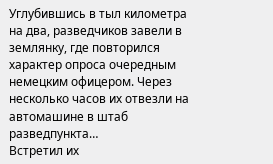Углубившись в тыл километра на два, разведчиков завели в землянку, где повторился характер опроса очередным немецким офицером. Через несколько часов их отвезли на автомашине в штаб разведпункта…
Встретил их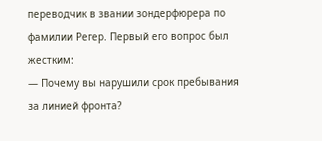переводчик в звании зондерфюрера по фамилии Регер. Первый его вопрос был жестким:
— Почему вы нарушили срок пребывания за линией фронта?